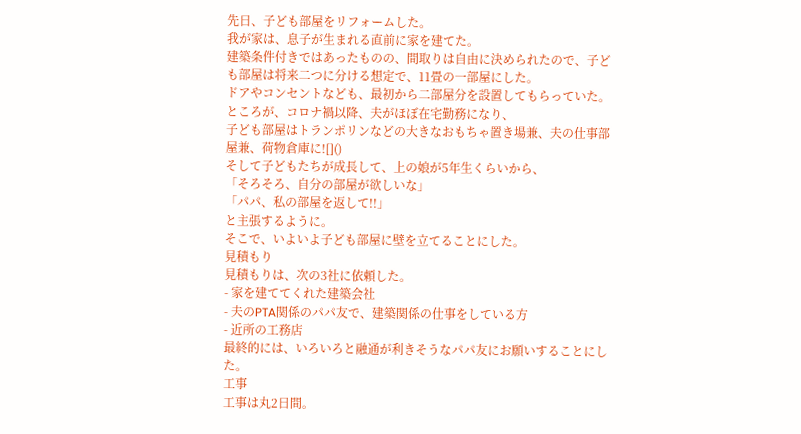先日、子ども部屋をリフォームした。
我が家は、息子が生まれる直前に家を建てた。
建築条件付きではあったものの、間取りは自由に決められたので、子ども部屋は将来二つに分ける想定で、11畳の一部屋にした。
ドアやコンセントなども、最初から二部屋分を設置してもらっていた。
ところが、コロナ禍以降、夫がほぼ在宅勤務になり、
子ども部屋はトランポリンなどの大きなおもちゃ置き場兼、夫の仕事部屋兼、荷物倉庫に![]()
そして子どもたちが成長して、上の娘が5年生くらいから、
「そろそろ、自分の部屋が欲しいな」
「パパ、私の部屋を返して!!」
と主張するように。
そこで、いよいよ子ども部屋に壁を立てることにした。
見積もり
見積もりは、次の3社に依頼した。
- 家を建ててくれた建築会社
- 夫のPTA関係のパパ友で、建築関係の仕事をしている方
- 近所の工務店
最終的には、いろいろと融通が利きそうなパパ友にお願いすることにした。
工事
工事は丸2日間。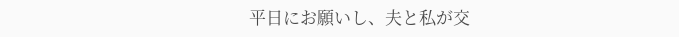平日にお願いし、夫と私が交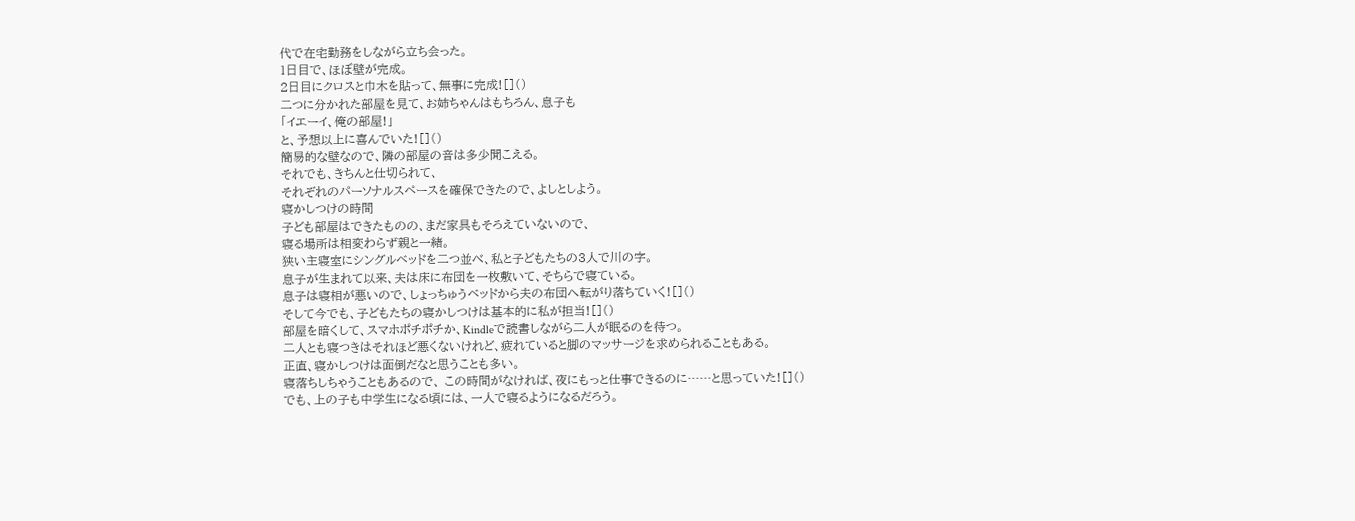代で在宅勤務をしながら立ち会った。
1日目で、ほぼ壁が完成。
2日目にクロスと巾木を貼って、無事に完成![]()
二つに分かれた部屋を見て、お姉ちゃんはもちろん、息子も
「イエーイ、俺の部屋!」
と、予想以上に喜んでいた![]()
簡易的な壁なので、隣の部屋の音は多少聞こえる。
それでも、きちんと仕切られて、
それぞれのパーソナルスペースを確保できたので、よしとしよう。
寝かしつけの時間
子ども部屋はできたものの、まだ家具もそろえていないので、
寝る場所は相変わらず親と一緒。
狭い主寝室にシングルベッドを二つ並べ、私と子どもたちの3人で川の字。
息子が生まれて以来、夫は床に布団を一枚敷いて、そちらで寝ている。
息子は寝相が悪いので、しょっちゅうベッドから夫の布団へ転がり落ちていく![]()
そして今でも、子どもたちの寝かしつけは基本的に私が担当![]()
部屋を暗くして、スマホポチポチか、Kindleで読書しながら二人が眠るのを待つ。
二人とも寝つきはそれほど悪くないけれど、疲れていると脚のマッサージを求められることもある。
正直、寝かしつけは面倒だなと思うことも多い。
寝落ちしちゃうこともあるので、 この時間がなければ、夜にもっと仕事できるのに……と思っていた![]()
でも、上の子も中学生になる頃には、一人で寝るようになるだろう。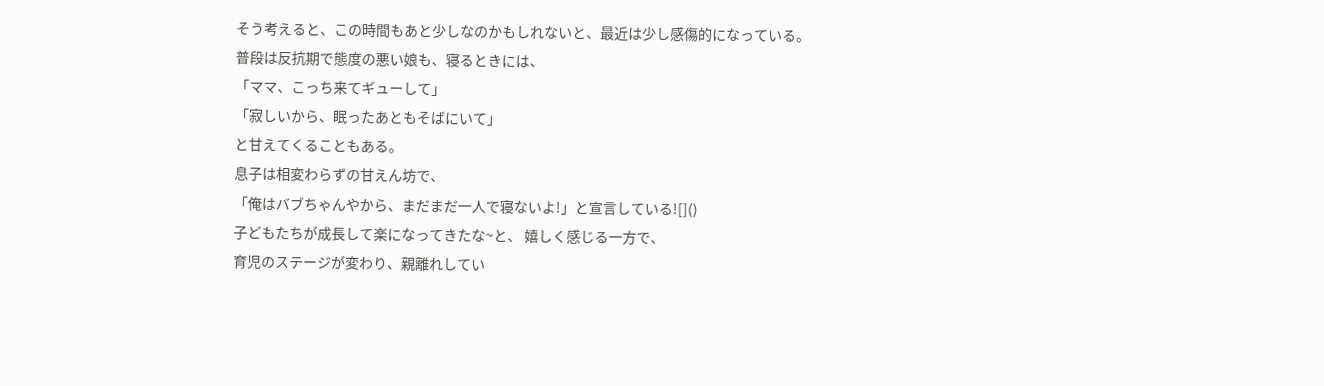そう考えると、この時間もあと少しなのかもしれないと、最近は少し感傷的になっている。
普段は反抗期で態度の悪い娘も、寝るときには、
「ママ、こっち来てギューして」
「寂しいから、眠ったあともそばにいて」
と甘えてくることもある。
息子は相変わらずの甘えん坊で、
「俺はバブちゃんやから、まだまだ一人で寝ないよ!」と宣言している![]()
子どもたちが成長して楽になってきたな~と、 嬉しく感じる一方で、
育児のステージが変わり、親離れしてい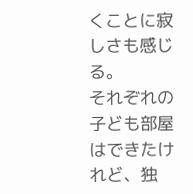くことに寂しさも感じる。
それぞれの子ども部屋はできたけれど、独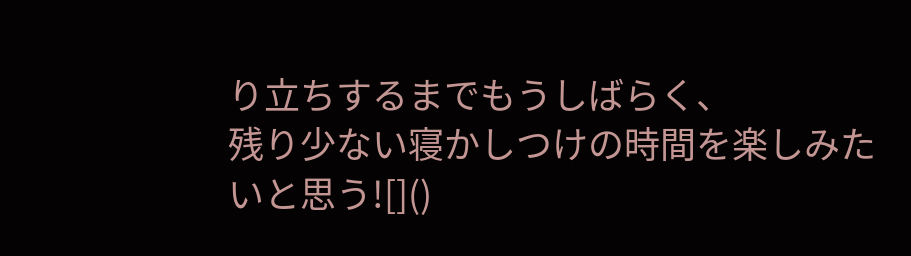り立ちするまでもうしばらく、
残り少ない寝かしつけの時間を楽しみたいと思う![]()